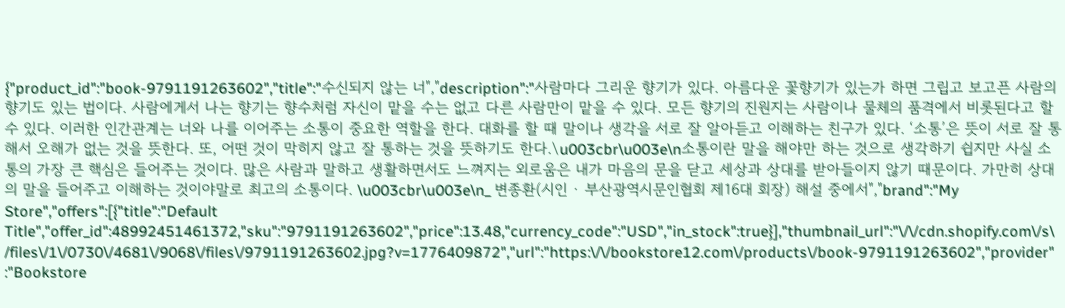{"product_id":"book-9791191263602","title":"수신되지 않는 너","description":"사람마다 그리운 향기가 있다. 아름다운 꽃향기가 있는가 하면 그립고 보고픈 사람의 향기도 있는 법이다. 사람에게서 나는 향기는 향수처럼 자신이 맡을 수는 없고 다른 사람만이 맡을 수 있다. 모든 향기의 진원지는 사람이나 물체의 품격에서 비롯된다고 할 수 있다. 이러한 인간관계는 너와 나를 이어주는 소통이 중요한 역할을 한다. 대화를 할 때 말이나 생각을 서로 잘 알아듣고 이해하는 친구가 있다. ‘소통’은 뜻이 서로 잘 통해서 오해가 없는 것을 뜻한다. 또, 어떤 것이 막히지 않고 잘 통하는 것을 뜻하기도 한다.\u003cbr\u003e\n소통이란 말을 해야만 하는 것으로 생각하기 쉽지만 사실 소통의 가장 큰 핵심은 들어주는 것이다. 많은 사람과 말하고 생활하면서도 느껴지는 외로움은 내가 마음의 문을 닫고 세상과 상대를 받아들이지 않기 때문이다. 가만히 상대의 말을 들어주고 이해하는 것이야말로 최고의 소통이다. \u003cbr\u003e\n_ 변종환(시인 · 부산광역시문인협회 제16대 회장) 해설 중에서","brand":"My Store","offers":[{"title":"Default Title","offer_id":48992451461372,"sku":"9791191263602","price":13.48,"currency_code":"USD","in_stock":true}],"thumbnail_url":"\/\/cdn.shopify.com\/s\/files\/1\/0730\/4681\/9068\/files\/9791191263602.jpg?v=1776409872","url":"https:\/\/bookstore12.com\/products\/book-9791191263602","provider":"Bookstore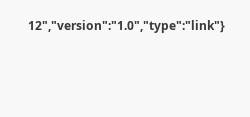12","version":"1.0","type":"link"}